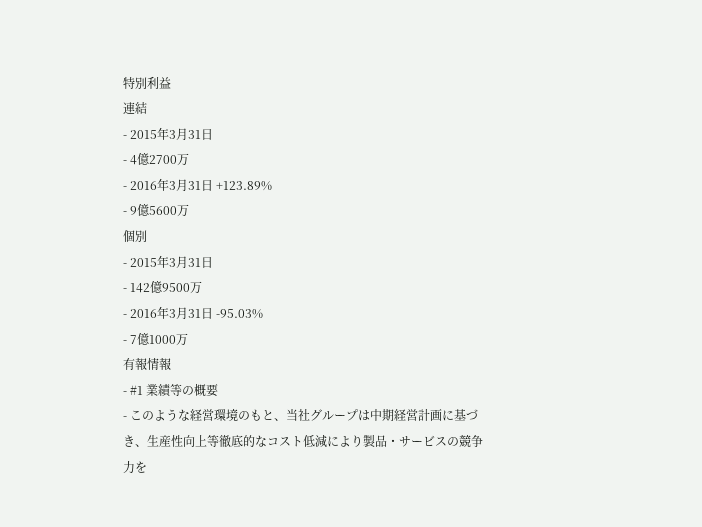特別利益
連結
- 2015年3月31日
- 4億2700万
- 2016年3月31日 +123.89%
- 9億5600万
個別
- 2015年3月31日
- 142億9500万
- 2016年3月31日 -95.03%
- 7億1000万
有報情報
- #1 業績等の概要
- このような経営環境のもと、当社グループは中期経営計画に基づき、生産性向上等徹底的なコスト低減により製品・サービスの競争力を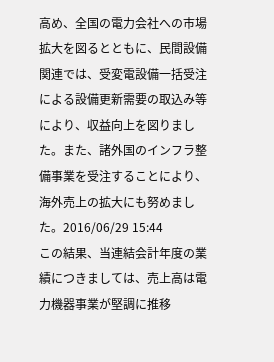高め、全国の電力会社への市場拡大を図るとともに、民間設備関連では、受変電設備一括受注による設備更新需要の取込み等により、収益向上を図りました。また、諸外国のインフラ整備事業を受注することにより、海外売上の拡大にも努めました。2016/06/29 15:44
この結果、当連結会計年度の業績につきましては、売上高は電力機器事業が堅調に推移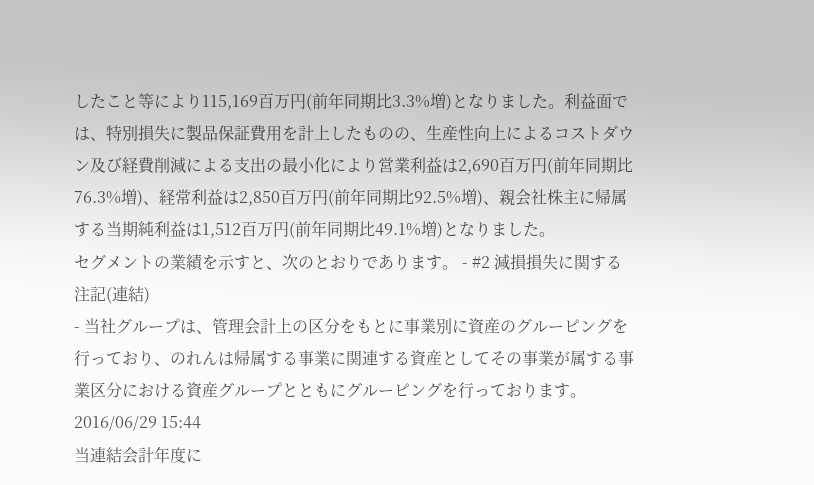したこと等により115,169百万円(前年同期比3.3%増)となりました。利益面では、特別損失に製品保証費用を計上したものの、生産性向上によるコストダウン及び経費削減による支出の最小化により営業利益は2,690百万円(前年同期比76.3%増)、経常利益は2,850百万円(前年同期比92.5%増)、親会社株主に帰属する当期純利益は1,512百万円(前年同期比49.1%増)となりました。
セグメントの業績を示すと、次のとおりであります。 - #2 減損損失に関する注記(連結)
- 当社グループは、管理会計上の区分をもとに事業別に資産のグルーピングを行っており、のれんは帰属する事業に関連する資産としてその事業が属する事業区分における資産グループとともにグルーピングを行っております。2016/06/29 15:44
当連結会計年度に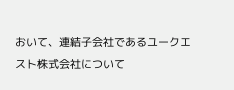おいて、連結子会社であるユークエスト株式会社について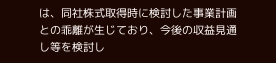は、同社株式取得時に検討した事業計画との乖離が生じており、今後の収益見通し等を検討し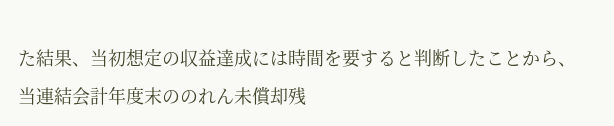た結果、当初想定の収益達成には時間を要すると判断したことから、当連結会計年度末ののれん未償却残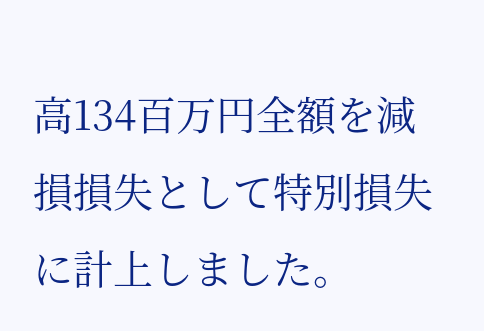高134百万円全額を減損損失として特別損失に計上しました。